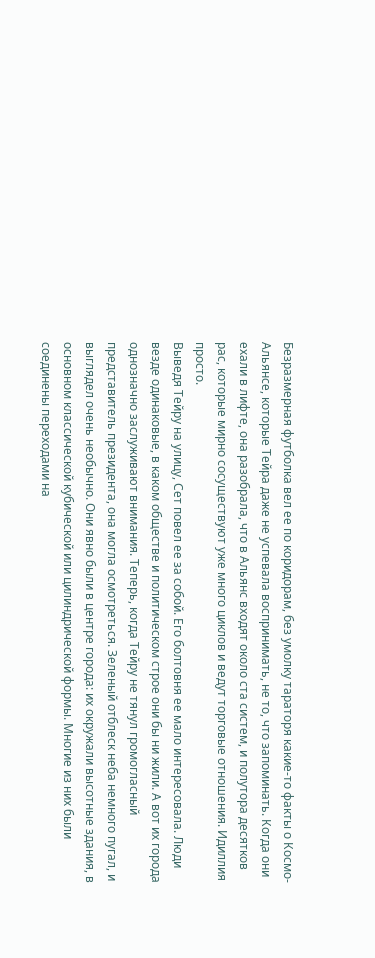Безразмерная футболка вел ее по коридорам, без умолку тараторя какие-то факты о Космо-Альянсе, которые Тейра даже не успевала воспринимать, не то, что запоминать. Когда они ехали в лифте, она разобрала, что в Альянс входят около ста систем, и полутора десятков рас, которые мирно сосуществуют уже много циклов и ведут торговые отношения. Идиллия просто.
Выведя Тейру на улицу, Сет повел ее за собой. Его болтовня ее мало интересовала. Люди везде одинаковые, в каком обществе и политическом строе они бы ни жили. А вот их города однозначно заслуживают внимания. Теперь, когда Тейру не тянул громогласный представитель президента, она могла осмотреться. Зеленый отблеск неба немного пугал, и выглядел очень необычно. Они явно были в центре города: их окружали высотные здания, в основном классической кубической или цилиндрической формы. Многие из них были соединены переходами на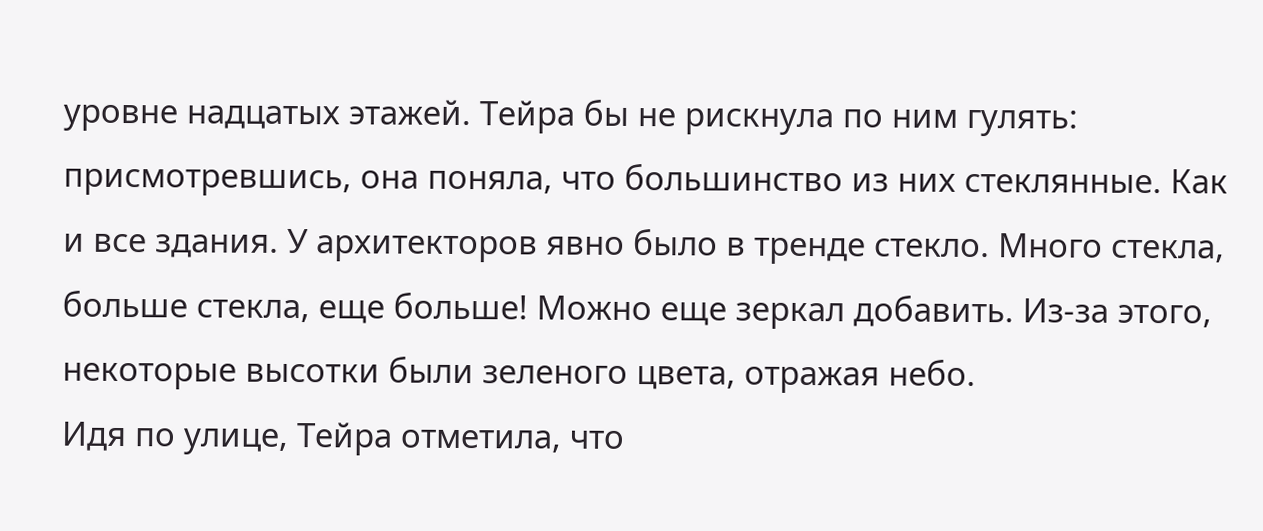уровне надцатых этажей. Тейра бы не рискнула по ним гулять: присмотревшись, она поняла, что большинство из них стеклянные. Как и все здания. У архитекторов явно было в тренде стекло. Много стекла, больше стекла, еще больше! Можно еще зеркал добавить. Из-за этого, некоторые высотки были зеленого цвета, отражая небо.
Идя по улице, Тейра отметила, что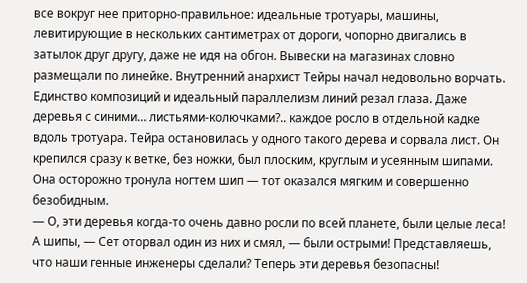все вокруг нее приторно-правильное: идеальные тротуары, машины, левитирующие в нескольких сантиметрах от дороги, чопорно двигались в затылок друг другу, даже не идя на обгон. Вывески на магазинах словно размещали по линейке. Внутренний анархист Тейры начал недовольно ворчать. Единство композиций и идеальный параллелизм линий резал глаза. Даже деревья с синими… листьями-колючками?.. каждое росло в отдельной кадке вдоль тротуара. Тейра остановилась у одного такого дерева и сорвала лист. Он крепился сразу к ветке, без ножки, был плоским, круглым и усеянным шипами. Она осторожно тронула ногтем шип — тот оказался мягким и совершенно безобидным.
— О, эти деревья когда-то очень давно росли по всей планете, были целые леса! А шипы, — Сет оторвал один из них и смял, — были острыми! Представляешь, что наши генные инженеры сделали? Теперь эти деревья безопасны!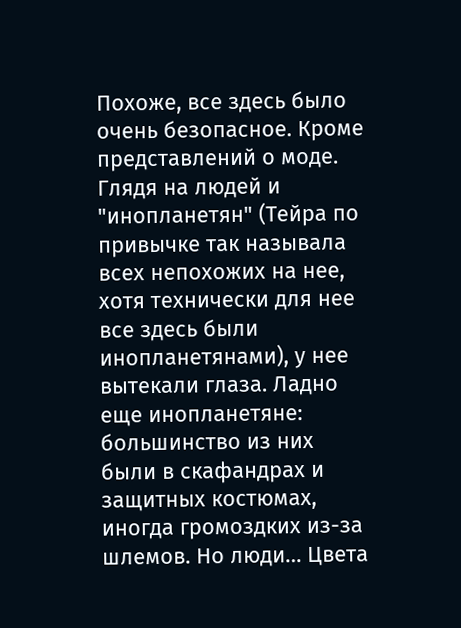Похоже, все здесь было очень безопасное. Кроме представлений о моде. Глядя на людей и "инопланетян" (Тейра по привычке так называла всех непохожих на нее, хотя технически для нее все здесь были инопланетянами), у нее вытекали глаза. Ладно еще инопланетяне: большинство из них были в скафандрах и защитных костюмах, иногда громоздких из-за шлемов. Но люди… Цвета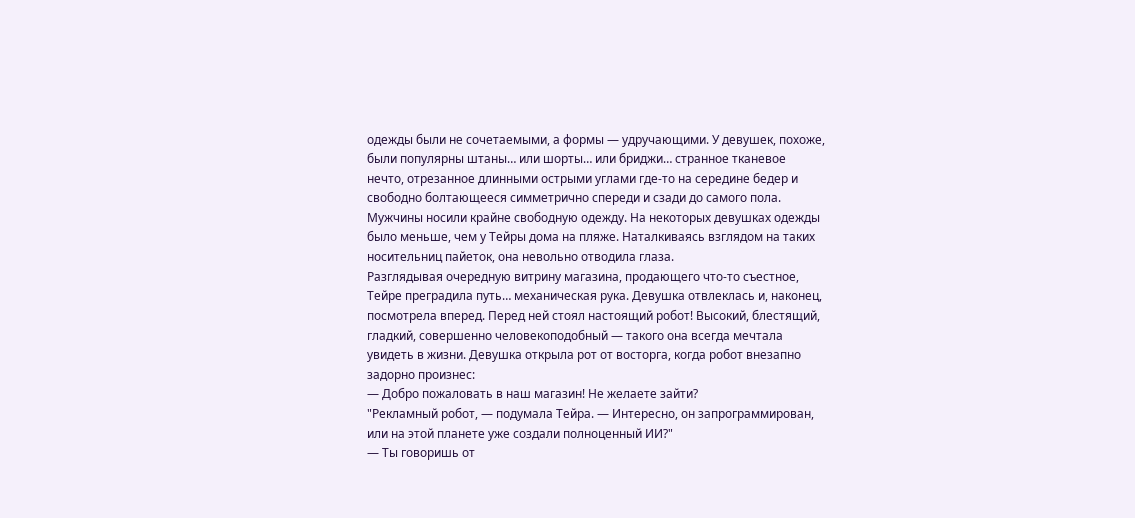одежды были не сочетаемыми, а формы — удручающими. У девушек, похоже, были популярны штаны… или шорты… или бриджи… странное тканевое нечто, отрезанное длинными острыми углами где-то на середине бедер и свободно болтающееся симметрично спереди и сзади до самого пола. Мужчины носили крайне свободную одежду. На некоторых девушках одежды было меньше, чем у Тейры дома на пляже. Наталкиваясь взглядом на таких носительниц пайеток, она невольно отводила глаза.
Разглядывая очередную витрину магазина, продающего что-то съестное, Тейре преградила путь… механическая рука. Девушка отвлеклась и, наконец, посмотрела вперед. Перед ней стоял настоящий робот! Высокий, блестящий, гладкий, совершенно человекоподобный — такого она всегда мечтала увидеть в жизни. Девушка открыла рот от восторга, когда робот внезапно задорно произнес:
— Добро пожаловать в наш магазин! Не желаете зайти?
"Рекламный робот, — подумала Тейра. — Интересно, он запрограммирован, или на этой планете уже создали полноценный ИИ?"
— Ты говоришь от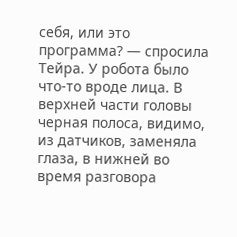себя, или это программа? — спросила Тейра. У робота было что-то вроде лица. В верхней части головы черная полоса, видимо, из датчиков, заменяла глаза, в нижней во время разговора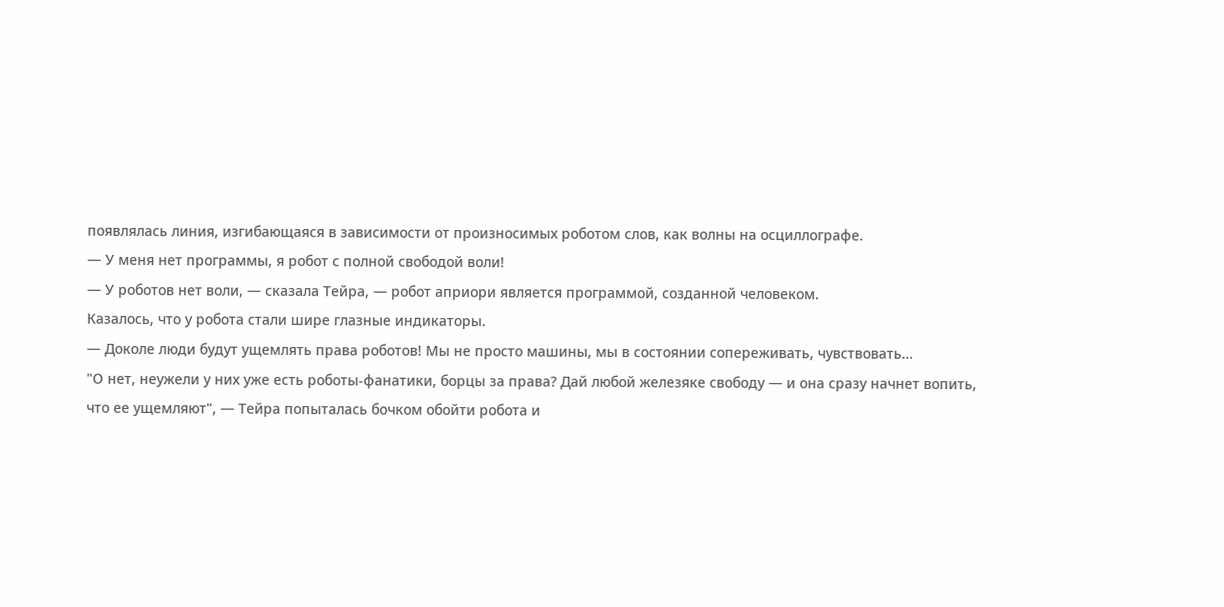появлялась линия, изгибающаяся в зависимости от произносимых роботом слов, как волны на осциллографе.
— У меня нет программы, я робот с полной свободой воли!
— У роботов нет воли, — сказала Тейра, — робот априори является программой, созданной человеком.
Казалось, что у робота стали шире глазные индикаторы.
— Доколе люди будут ущемлять права роботов! Мы не просто машины, мы в состоянии сопереживать, чувствовать…
"О нет, неужели у них уже есть роботы-фанатики, борцы за права? Дай любой железяке свободу — и она сразу начнет вопить, что ее ущемляют", — Тейра попыталась бочком обойти робота и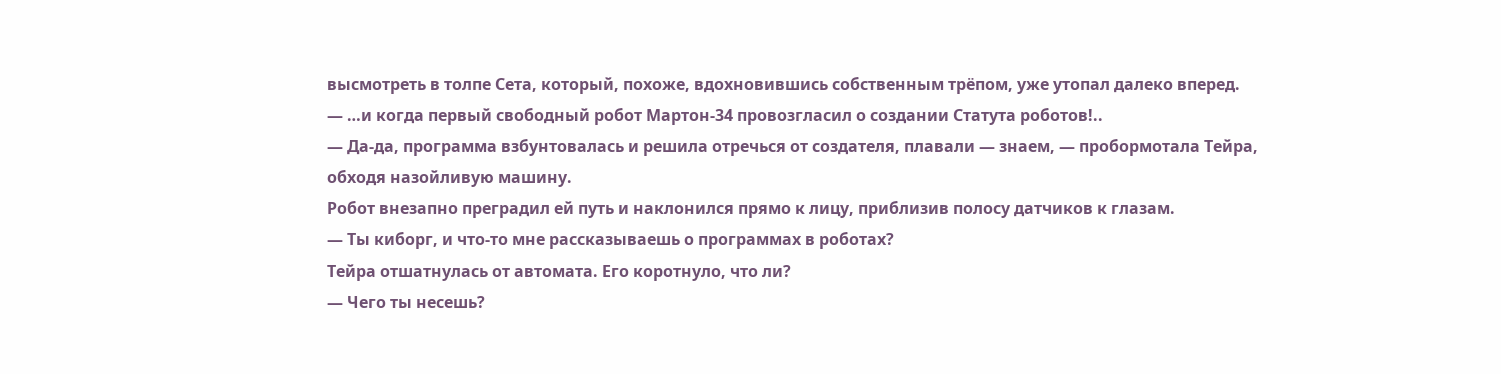высмотреть в толпе Сета, который, похоже, вдохновившись собственным трёпом, уже утопал далеко вперед.
— …и когда первый свободный робот Мартон-34 провозгласил о создании Статута роботов!..
— Да-да, программа взбунтовалась и решила отречься от создателя, плавали — знаем, — пробормотала Тейра, обходя назойливую машину.
Робот внезапно преградил ей путь и наклонился прямо к лицу, приблизив полосу датчиков к глазам.
— Ты киборг, и что-то мне рассказываешь о программах в роботах?
Тейра отшатнулась от автомата. Его коротнуло, что ли?
— Чего ты несешь?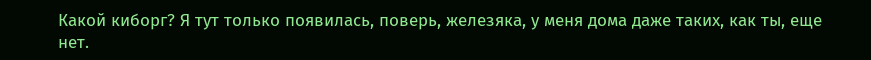Какой киборг? Я тут только появилась, поверь, железяка, у меня дома даже таких, как ты, еще нет.